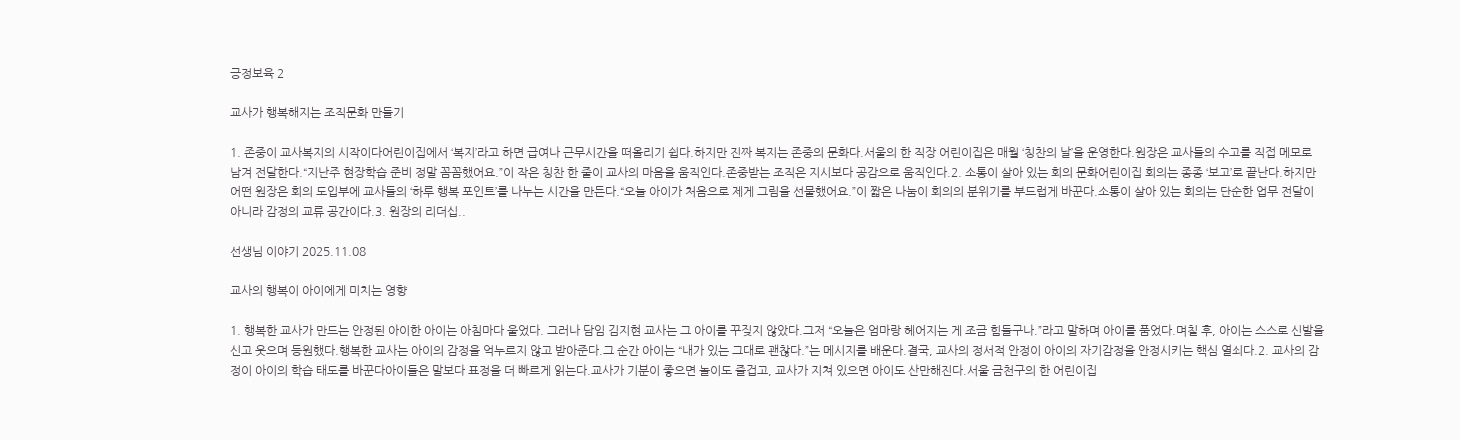긍정보육 2

교사가 행복해지는 조직문화 만들기

1. 존중이 교사복지의 시작이다어린이집에서 ‘복지’라고 하면 급여나 근무시간을 떠올리기 쉽다.하지만 진짜 복지는 존중의 문화다.서울의 한 직장 어린이집은 매월 ‘칭찬의 날’을 운영한다.원장은 교사들의 수고를 직접 메모로 남겨 전달한다.“지난주 현장학습 준비 정말 꼼꼼했어요.”이 작은 칭찬 한 줄이 교사의 마음을 움직인다.존중받는 조직은 지시보다 공감으로 움직인다.2. 소통이 살아 있는 회의 문화어린이집 회의는 종종 ‘보고’로 끝난다.하지만 어떤 원장은 회의 도입부에 교사들의 ‘하루 행복 포인트’를 나누는 시간을 만든다.“오늘 아이가 처음으로 제게 그림을 선물했어요.”이 짧은 나눔이 회의의 분위기를 부드럽게 바꾼다.소통이 살아 있는 회의는 단순한 업무 전달이 아니라 감정의 교류 공간이다.3. 원장의 리더십..

선생님 이야기 2025.11.08

교사의 행복이 아이에게 미치는 영향

1. 행복한 교사가 만드는 안정된 아이한 아이는 아침마다 울었다. 그러나 담임 김지현 교사는 그 아이를 꾸짖지 않았다.그저 “오늘은 엄마랑 헤어지는 게 조금 힘들구나.”라고 말하며 아이를 품었다.며칠 후, 아이는 스스로 신발을 신고 웃으며 등원했다.행복한 교사는 아이의 감정을 억누르지 않고 받아준다.그 순간 아이는 “내가 있는 그대로 괜찮다.”는 메시지를 배운다.결국, 교사의 정서적 안정이 아이의 자기감정을 안정시키는 핵심 열쇠다.2. 교사의 감정이 아이의 학습 태도를 바꾼다아이들은 말보다 표정을 더 빠르게 읽는다.교사가 기분이 좋으면 놀이도 즐겁고, 교사가 지쳐 있으면 아이도 산만해진다.서울 금천구의 한 어린이집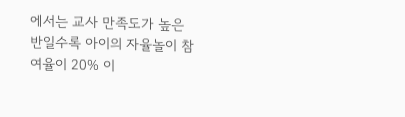에서는 교사 만족도가 높은 반일수록 아이의 자율놀이 참여율이 20% 이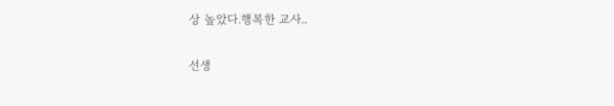상 높았다.행복한 교사..

선생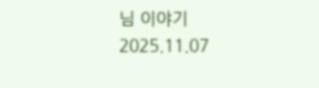님 이야기 2025.11.07